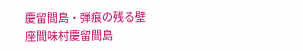慶留間島・弾痕の残る壁
座間味村慶留間島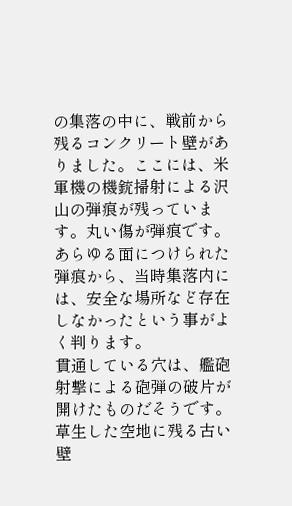の集落の中に、戦前から残るコンクリート壁がありました。ここには、米軍機の機銃掃射による沢山の弾痕が残っています。丸い傷が弾痕です。
あらゆる面につけられた弾痕から、当時集落内には、安全な場所など存在しなかったという事がよく判ります。
貫通している穴は、艦砲射撃による砲弾の破片が開けたものだそうです。
草生した空地に残る古い壁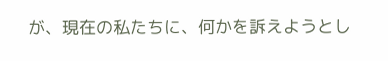が、現在の私たちに、何かを訴えようとし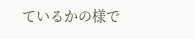ているかの様で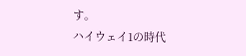す。
ハイウェイ1の時代